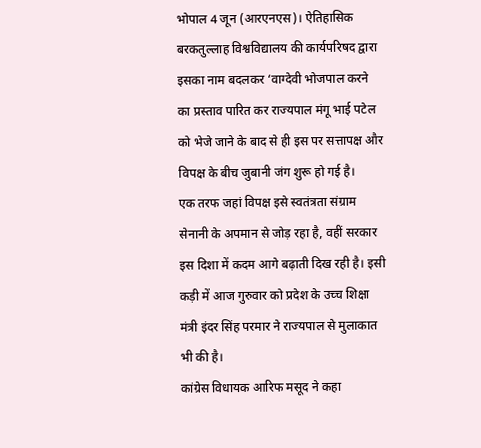भोपाल 4 जून (आरएनएस)। ऐतिहासिक बरकतुल्लाह विश्वविद्यालय की कार्यपरिषद द्वारा इसका नाम बदलकर ‘वाग्देवी भोजपाल करने का प्रस्ताव पारित कर राज्यपाल मंगू भाई पटेल को भेजे जाने के बाद से ही इस पर सत्तापक्ष और विपक्ष के बीच जुबानी जंग शुरू हो गई है।
एक तरफ जहां विपक्ष इसे स्वतंत्रता संग्राम सेनानी के अपमान से जोड़ रहा है, वहीं सरकार इस दिशा में कदम आगे बढ़ाती दिख रही है। इसी कड़ी में आज गुरुवार को प्रदेश के उच्च शिक्षा मंत्री इंदर सिंह परमार ने राज्यपाल से मुलाकात भी की है।
कांग्रेस विधायक आरिफ मसूद ने कहा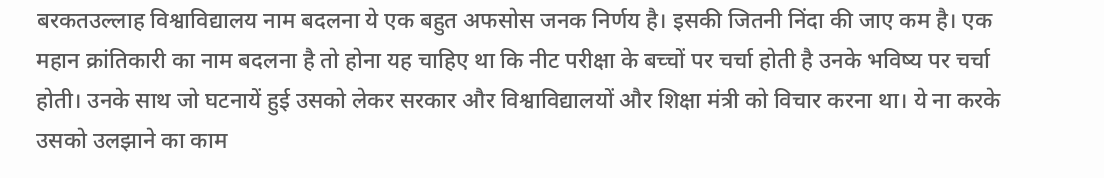बरकतउल्लाह विश्वाविद्यालय नाम बदलना ये एक बहुत अफसोस जनक निर्णय है। इसकी जितनी निंदा की जाए कम है। एक महान क्रांतिकारी का नाम बदलना है तो होना यह चाहिए था कि नीट परीक्षा के बच्चों पर चर्चा होती है उनके भविष्य पर चर्चा होती। उनके साथ जो घटनायें हुई उसको लेकर सरकार और विश्वाविद्यालयों और शिक्षा मंत्री को विचार करना था। ये ना करके उसको उलझाने का काम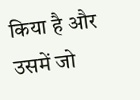किया है और उसमें जो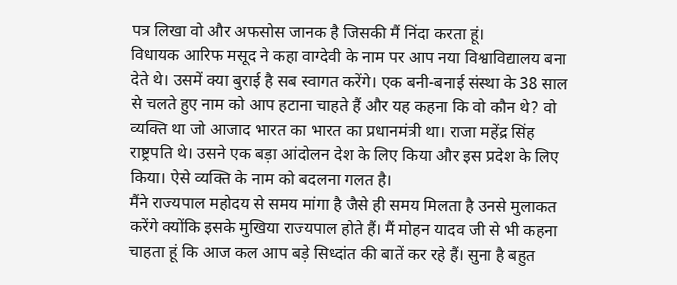पत्र लिखा वो और अफसोस जानक है जिसकी मैं निंदा करता हूं।
विधायक आरिफ मसूद ने कहा वाग्देवी के नाम पर आप नया विश्वाविद्यालय बना देते थे। उसमें क्या बुराई है सब स्वागत करेंगे। एक बनी-बनाई संस्था के 38 साल से चलते हुए नाम को आप हटाना चाहते हैं और यह कहना कि वो कौन थे? वो व्यक्ति था जो आजाद भारत का भारत का प्रधानमंत्री था। राजा महेंद्र सिंह राष्ट्रपति थे। उसने एक बड़ा आंदोलन देश के लिए किया और इस प्रदेश के लिए किया। ऐसे व्यक्ति के नाम को बदलना गलत है।
मैंने राज्यपाल महोदय से समय मांगा है जैसे ही समय मिलता है उनसे मुलाकत करेंगे क्योंकि इसके मुखिया राज्यपाल होते हैं। मैं मोहन यादव जी से भी कहना चाहता हूं कि आज कल आप बड़े सिध्दांत की बातें कर रहे हैं। सुना है बहुत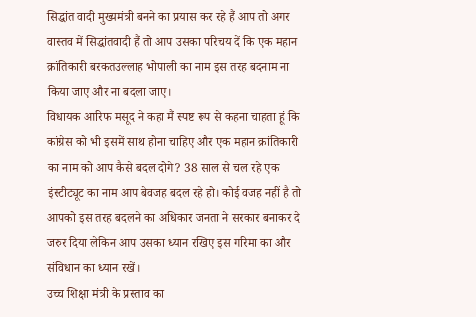सिद्धांत वादी मुख्यमंत्री बनने का प्रयास कर रहे हैं आप तो अगर वास्तव में सिद्धांतवादी हैं तो आप उसका परिचय दें कि एक महान क्रांतिकारी बरकतउल्लाह भोपाली का नाम इस तरह बदनाम ना किया जाए और ना बदला जाए।
विधायक आरिफ मसूद ने कहा मैं स्पष्ट रूप से कहना चाहता हूं कि कांग्रेस को भी इसमें साथ होना चाहिए और एक महान क्रांतिकारी का नाम को आप कैसे बदल दोगे? 38 साल से चल रहे एक इंस्टीट्यूट का नाम आप बेवजह बदल रहे हो। कोई वजह नहीं है तो आपको इस तरह बदलने का अधिकार जनता ने सरकार बनाकर दे जरुर दिया लेकिन आप उसका ध्यान रखिए इस गरिमा का और संविधान का ध्यान रखें।
उच्च शिक्षा मंत्री के प्रस्ताव का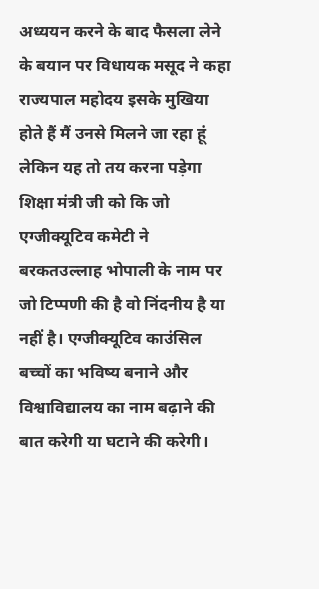अध्ययन करने के बाद फैसला लेने के बयान पर विधायक मसूद ने कहा राज्यपाल महोदय इसके मुखिया होते हैं मैं उनसे मिलने जा रहा हूं लेकिन यह तो तय करना पड़ेगा शिक्षा मंत्री जी को कि जो एग्जीक्यूटिव कमेटी ने बरकतउल्लाह भोपाली के नाम पर जो टिप्पणी की है वो निंदनीय है या नहीं है। एग्जीक्यूटिव काउंसिल बच्चों का भविष्य बनाने और विश्वाविद्यालय का नाम बढ़ाने की बात करेगी या घटाने की करेगी।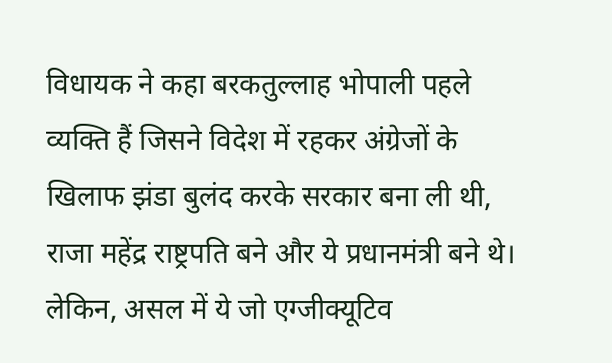विधायक ने कहा बरकतुल्लाह भोपाली पहले व्यक्ति हैं जिसने विदेश में रहकर अंग्रेजों के खिलाफ झंडा बुलंद करके सरकार बना ली थी, राजा महेंद्र राष्ट्रपति बने और ये प्रधानमंत्री बने थे। लेकिन, असल में ये जो एग्जीक्यूटिव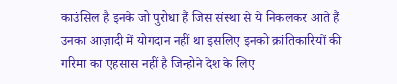काउंसिल है इनके जो पुरोधा हैं जिस संस्था से ये निकलकर आते हैं उनका आज़ादी में योगदान नहीं था इसलिए इनको क्रांतिकारियों की गरिमा का एहसास नहीं है जिन्होने देश के लिए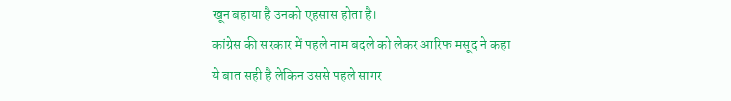खून बहाया है उनको एहसास होता है।
कांग्रेस की सरकार में पहले नाम बदले को लेकर आरिफ मसूद ने कहा ये बात सही है लेकिन उससे पहले सागर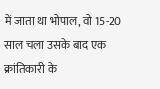में जाता था भोपाल, वो 15-20 साल चला उसके बाद एक क्रांतिकारी के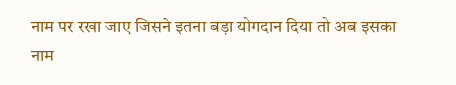नाम पर रखा जाए जिसने इतना बड़ा योगदान दिया तो अब इसका नाम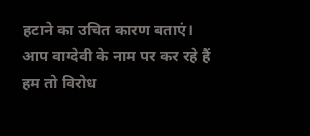हटाने का उचित कारण बताएं। आप वाग्देवी के नाम पर कर रहे हैं हम तो विरोध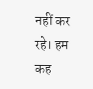नहीं कर रहे। हम कह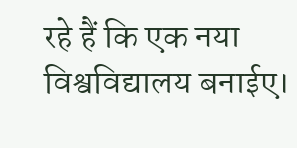रहे हैं कि एक नया विश्वविद्यालय बनाईए।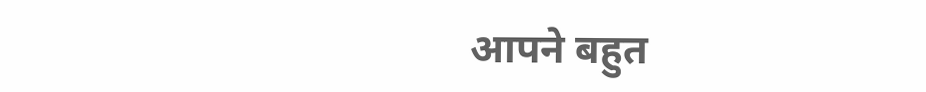आपने बहुत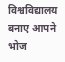विश्वविद्यालय बनाए आपने भोज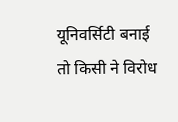यूनिवर्सिटी बनाई तो किसी ने विरोध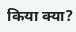किया क्या?